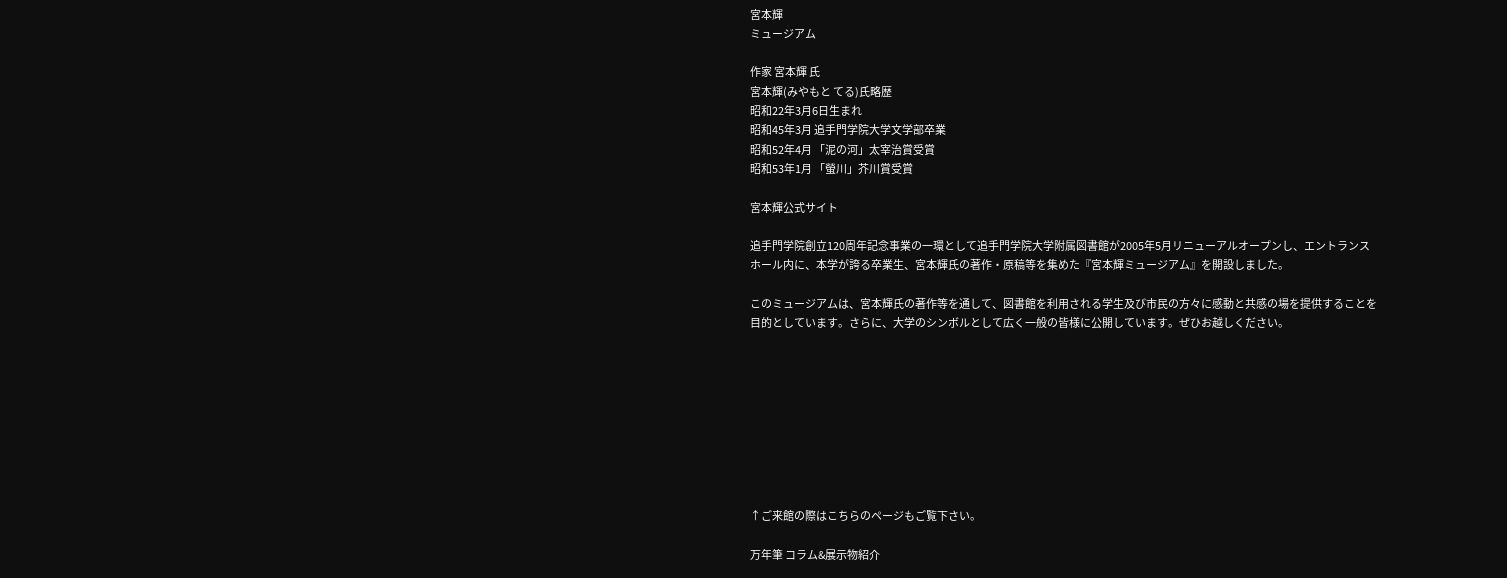宮本輝
ミュージアム

作家 宮本輝 氏
宮本輝(みやもと てる)氏略歴
昭和22年3月6日生まれ
昭和45年3月 追手門学院大学文学部卒業
昭和52年4月 「泥の河」太宰治賞受賞
昭和53年1月 「螢川」芥川賞受賞

宮本輝公式サイト

追手門学院創立120周年記念事業の一環として追手門学院大学附属図書館が2005年5月リニューアルオープンし、エントランスホール内に、本学が誇る卒業生、宮本輝氏の著作・原稿等を集めた『宮本輝ミュージアム』を開設しました。

このミュージアムは、宮本輝氏の著作等を通して、図書館を利用される学生及び市民の方々に感動と共感の場を提供することを目的としています。さらに、大学のシンボルとして広く一般の皆様に公開しています。ぜひお越しください。









↑ご来館の際はこちらのページもご覧下さい。

万年筆 コラム&展示物紹介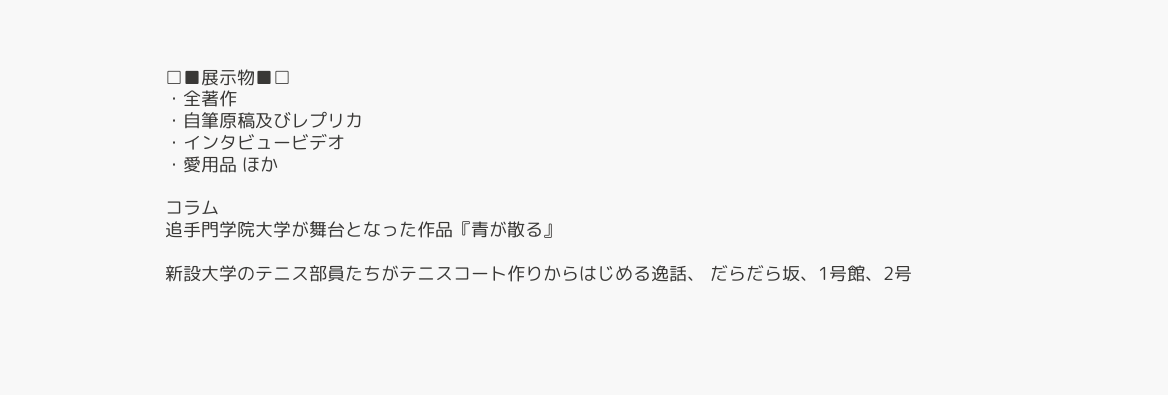□■展示物■□
・全著作
・自筆原稿及びレプリカ
・インタビュービデオ
・愛用品 ほか

コラム
追手門学院大学が舞台となった作品『青が散る』

新設大学のテニス部員たちがテニスコート作りからはじめる逸話、 だらだら坂、1号館、2号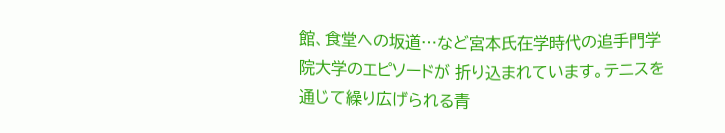館、食堂への坂道…など宮本氏在学時代の追手門学院大学のエピソードが 折り込まれています。テニスを通じて繰り広げられる青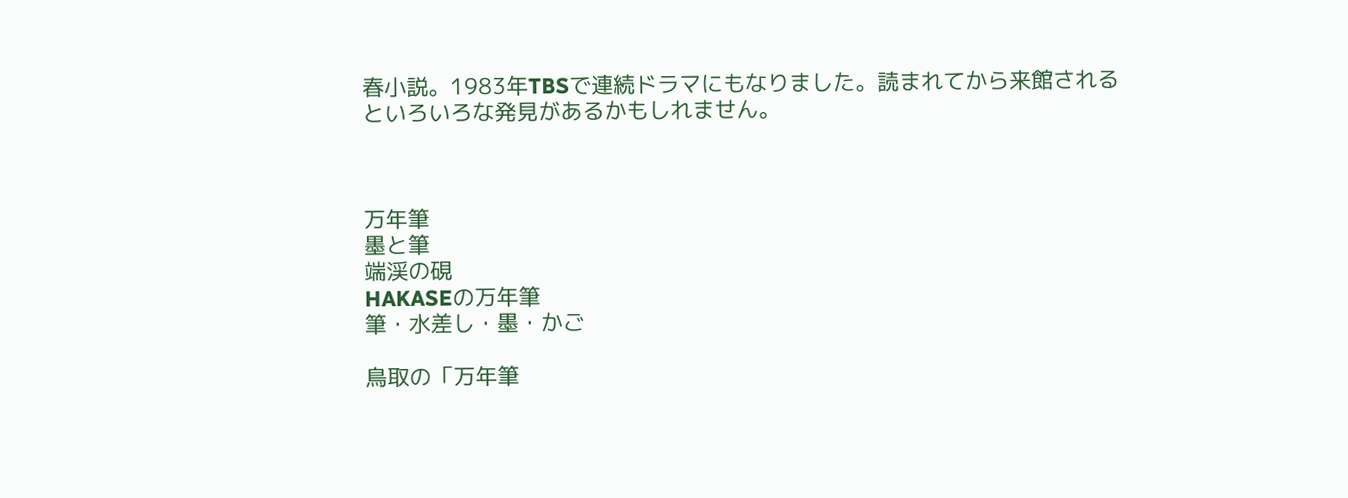春小説。1983年TBSで連続ドラマにもなりました。読まれてから来館されるといろいろな発見があるかもしれません。



万年筆
墨と筆
端渓の硯
HAKASEの万年筆
筆・水差し・墨・かご

鳥取の「万年筆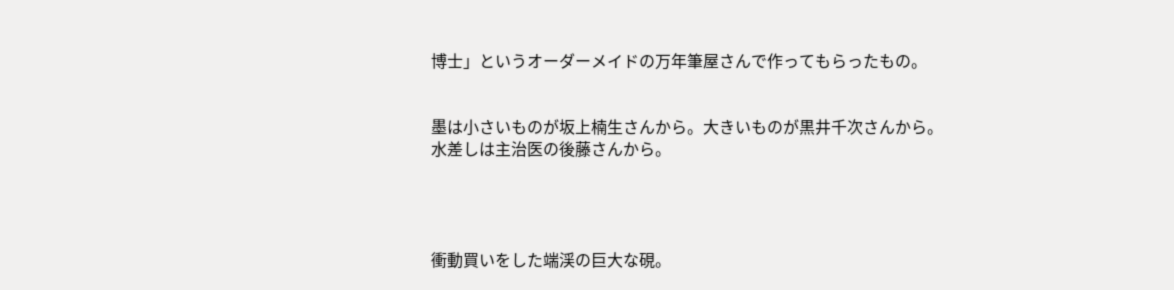博士」というオーダーメイドの万年筆屋さんで作ってもらったもの。


墨は小さいものが坂上楠生さんから。大きいものが黒井千次さんから。
水差しは主治医の後藤さんから。




衝動買いをした端渓の巨大な硯。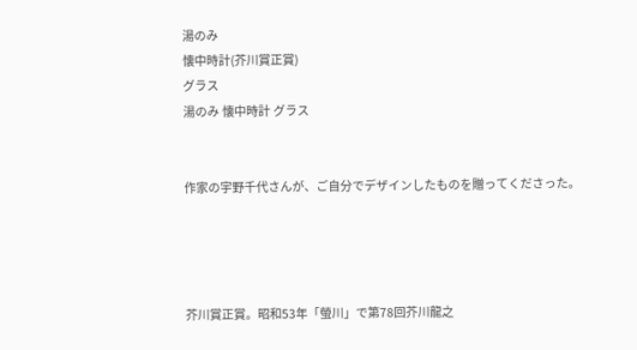湯のみ
懐中時計(芥川賞正賞)
グラス
湯のみ 懐中時計 グラス


作家の宇野千代さんが、ご自分でデザインしたものを贈ってくださった。




芥川賞正賞。昭和53年「螢川」で第78回芥川龍之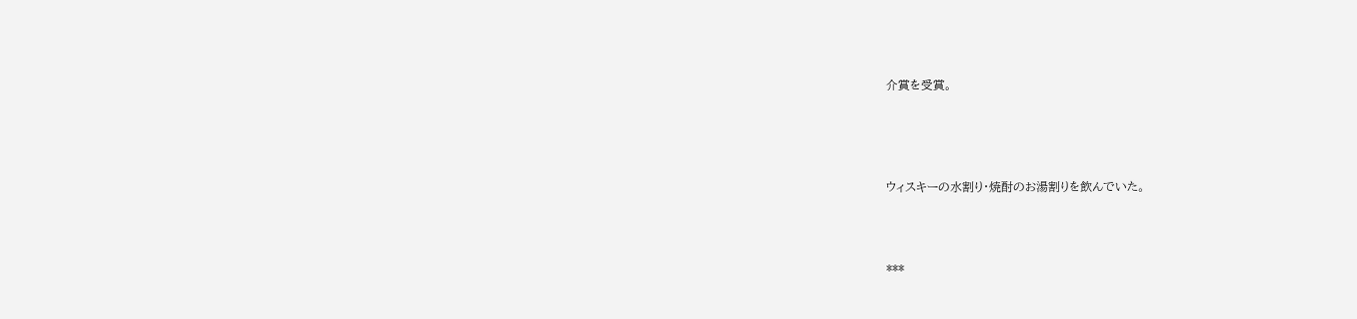介賞を受賞。




ウィスキーの水割り・焼酎のお湯割りを飲んでいた。



***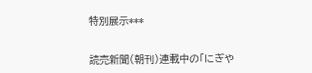特別展示***


読売新聞(朝刊)連載中の「にぎや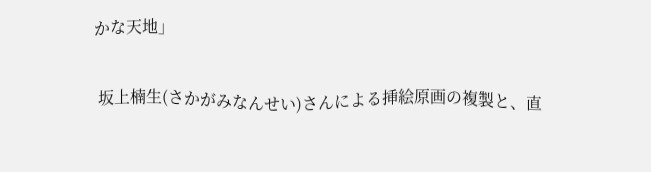かな天地」

 坂上楠生(さかがみなんせい)さんによる挿絵原画の複製と、直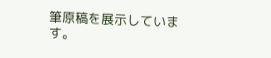筆原稿を展示しています。